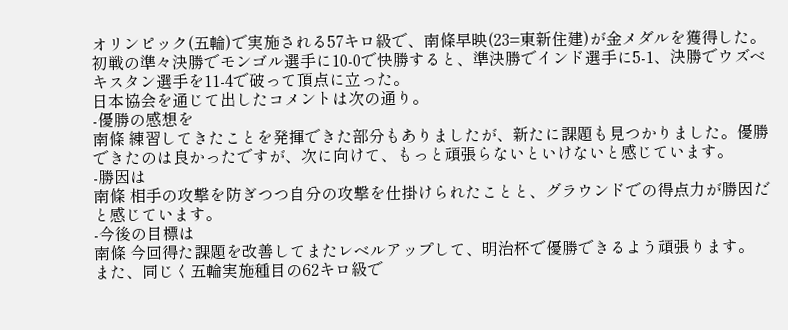オリンピック(五輪)で実施される57キロ級で、南條早映(23=東新住建)が金メダルを獲得した。
初戦の準々決勝でモンゴル選手に10-0で快勝すると、準決勝でインド選手に5-1、決勝でウズベキスタン選手を11-4で破って頂点に立った。
日本協会を通じて出したコメントは次の通り。
-優勝の感想を
南條 練習してきたことを発揮できた部分もありましたが、新たに課題も見つかりました。優勝できたのは良かったですが、次に向けて、もっと頑張らないといけないと感じています。
-勝因は
南條 相手の攻撃を防ぎつつ自分の攻撃を仕掛けられたことと、グラウンドでの得点力が勝因だと感じています。
-今後の目標は
南條 今回得た課題を改善してまたレベルアップして、明治杯で優勝できるよう頑張ります。
また、同じく五輪実施種目の62キロ級で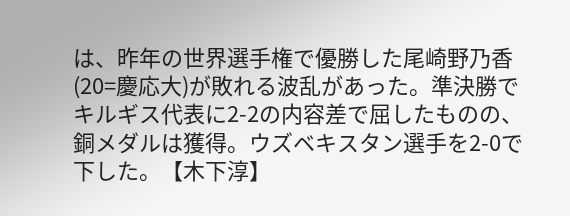は、昨年の世界選手権で優勝した尾崎野乃香(20=慶応大)が敗れる波乱があった。準決勝でキルギス代表に2-2の内容差で屈したものの、銅メダルは獲得。ウズベキスタン選手を2-0で下した。【木下淳】